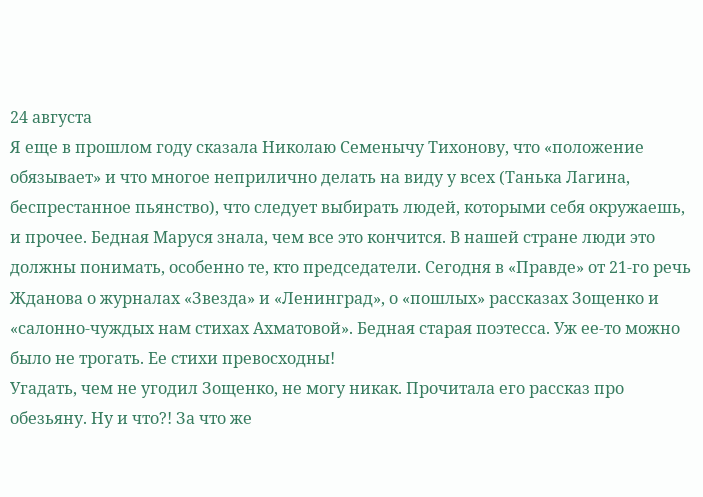24 августа
Я еще в прошлом году сказала Николаю Семенычу Тихонову, что «положение обязывает» и что многое неприлично делать на виду у всех (Танька Лагина, беспрестанное пьянство), что следует выбирать людей, которыми себя окружаешь, и прочее. Бедная Маруся знала, чем все это кончится. В нашей стране люди это должны понимать, особенно те, кто председатели. Сегодня в «Правде» от 21-го речь Жданова о журналах «Звезда» и «Ленинград», о «пошлых» рассказах Зощенко и «салонно-чуждых нам стихах Ахматовой». Бедная старая поэтесса. Уж ее-то можно было не трогать. Ее стихи превосходны!
Угадать, чем не угодил Зощенко, не могу никак. Прочитала его рассказ про обезьяну. Ну и что?! За что же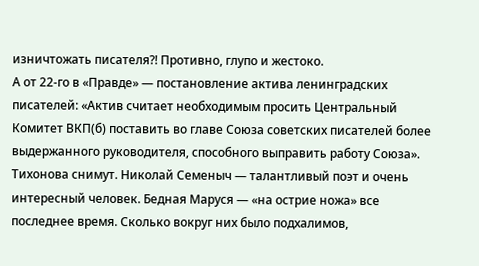изничтожать писателя?! Противно, глупо и жестоко.
А от 22-го в «Правде» — постановление актива ленинградских писателей: «Актив считает необходимым просить Центральный Комитет ВКП(б) поставить во главе Союза советских писателей более выдержанного руководителя, способного выправить работу Союза». Тихонова снимут. Николай Семеныч — талантливый поэт и очень интересный человек. Бедная Маруся — «на острие ножа» все последнее время. Сколько вокруг них было подхалимов,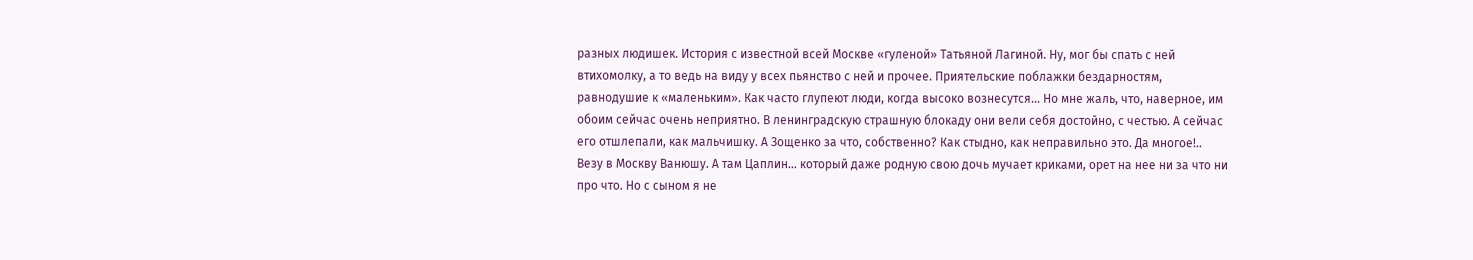разных людишек. История с известной всей Москве «гуленой» Татьяной Лагиной. Ну, мог бы спать с ней втихомолку, а то ведь на виду у всех пьянство с ней и прочее. Приятельские поблажки бездарностям, равнодушие к «маленьким». Как часто глупеют люди, когда высоко вознесутся... Но мне жаль, что, наверное, им обоим сейчас очень неприятно. В ленинградскую страшную блокаду они вели себя достойно, с честью. А сейчас его отшлепали, как мальчишку. А Зощенко за что, собственно? Как стыдно, как неправильно это. Да многое!..
Везу в Москву Ванюшу. А там Цаплин... который даже родную свою дочь мучает криками, орет на нее ни за что ни про что. Но с сыном я не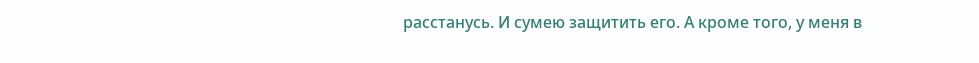расстанусь. И сумею защитить его. А кроме того, у меня в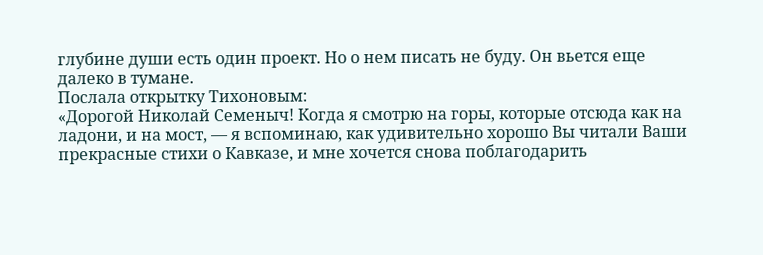глубине души есть один проект. Но о нем писать не буду. Он вьется еще далеко в тумане.
Послала открытку Тихоновым:
«Дорогой Николай Семеныч! Когда я смотрю на горы, которые отсюда как на ладони, и на мост, — я вспоминаю, как удивительно хорошо Вы читали Ваши прекрасные стихи о Кавказе, и мне хочется снова поблагодарить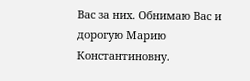Вас за них. Обнимаю Вас и дорогую Марию Константиновну.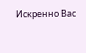Искренно Вас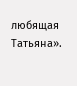любящая Татьяна».